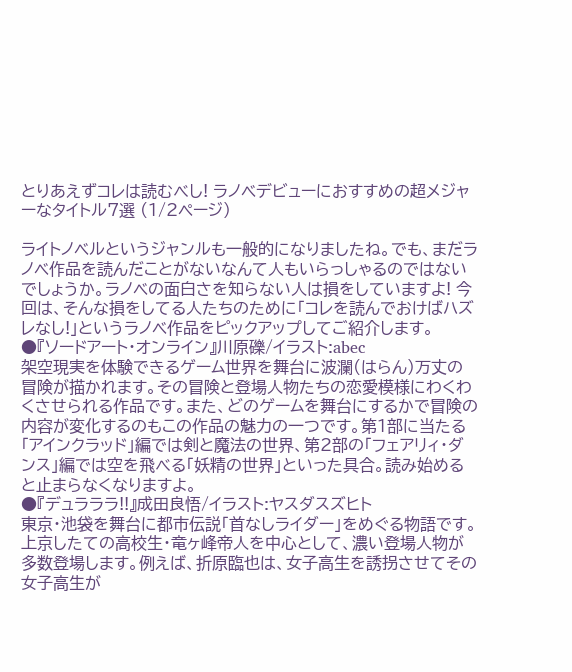とりあえずコレは読むべし! ラノベデビューにおすすめの超メジャーなタイトル7選 (1/2ページ)

ライトノベルというジャンルも一般的になりましたね。でも、まだラノベ作品を読んだことがないなんて人もいらっしゃるのではないでしょうか。ラノベの面白さを知らない人は損をしていますよ! 今回は、そんな損をしてる人たちのために「コレを読んでおけばハズレなし!」というラノベ作品をピックアップしてご紹介します。
●『ソードアート・オンライン』川原礫/イラスト:abec
架空現実を体験できるゲーム世界を舞台に波瀾(はらん)万丈の冒険が描かれます。その冒険と登場人物たちの恋愛模様にわくわくさせられる作品です。また、どのゲームを舞台にするかで冒険の内容が変化するのもこの作品の魅力の一つです。第1部に当たる「アインクラッド」編では剣と魔法の世界、第2部の「フェアリィ・ダンス」編では空を飛べる「妖精の世界」といった具合。読み始めると止まらなくなりますよ。
●『デュラララ!!』成田良悟/イラスト:ヤスダスズヒト
東京・池袋を舞台に都市伝説「首なしライダー」をめぐる物語です。上京したての高校生・竜ヶ峰帝人を中心として、濃い登場人物が多数登場します。例えば、折原臨也は、女子高生を誘拐させてその女子高生が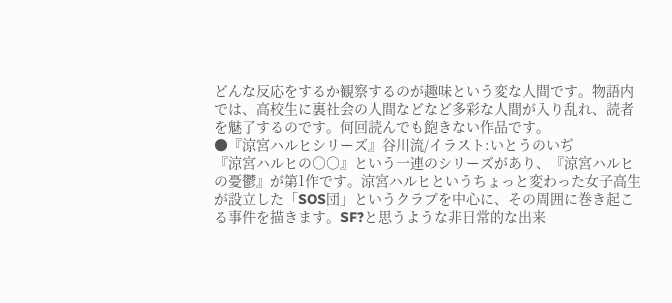どんな反応をするか観察するのが趣味という変な人間です。物語内では、高校生に裏社会の人間などなど多彩な人間が入り乱れ、読者を魅了するのです。何回読んでも飽きない作品です。
●『涼宮ハルヒシリーズ』谷川流/イラスト:いとうのいぢ
『涼宮ハルヒの○○』という一連のシリーズがあり、『涼宮ハルヒの憂鬱』が第1作です。涼宮ハルヒというちょっと変わった女子高生が設立した「SOS団」というクラブを中心に、その周囲に巻き起こる事件を描きます。SF?と思うような非日常的な出来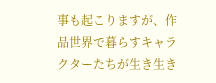事も起こりますが、作品世界で暮らすキャラクターたちが生き生き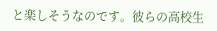と楽しそうなのです。彼らの高校生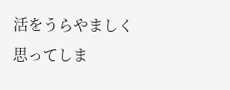活をうらやましく思ってしま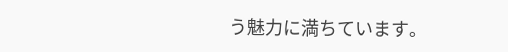う魅力に満ちています。